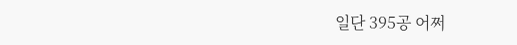일단 395공 어쩌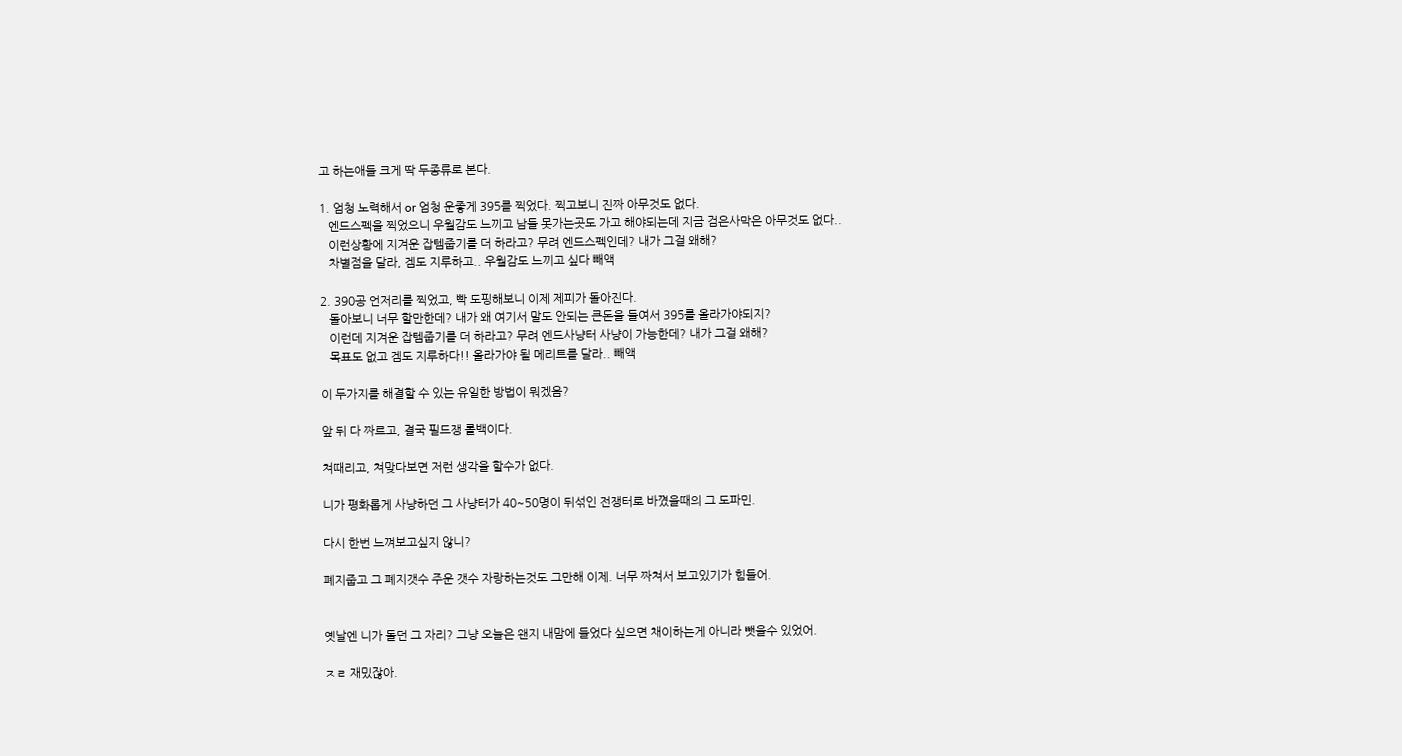고 하는애들 크게 딱 두종류로 본다.

1. 엄청 노력해서 or 엄청 운좋게 395를 찍었다. 찍고보니 진짜 아무것도 없다.
   엔드스펙을 찍었으니 우월감도 느끼고 남들 못가는곳도 가고 해야되는데 지금 검은사막은 아무것도 없다..
   이런상황에 지겨운 잡템줍기를 더 하라고? 무려 엔드스펙인데? 내가 그걸 왜해?
   차별점을 달라, 겜도 지루하고.. 우월감도 느끼고 싶다 빼액

2. 390공 언저리를 찍었고, 빡 도핑해보니 이제 제피가 돌아진다.
   돌아보니 너무 할만한데? 내가 왜 여기서 말도 안되는 큰돈을 들여서 395를 올라가야되지?
   이런데 지겨운 잡템줍기를 더 하라고? 무려 엔드사냥터 사냥이 가능한데? 내가 그걸 왜해?
   목표도 없고 겜도 지루하다!! 올라가야 될 메리트를 달라.. 빼액

이 두가지를 해결할 수 있는 유일한 방법이 뭐겠음?

앞 뒤 다 짜르고, 결국 필드쟁 롤백이다.

쳐때리고, 쳐맞다보면 저런 생각을 할수가 없다.

니가 평화롭게 사냥하던 그 사냥터가 40~50명이 뒤섞인 전쟁터로 바꼈을때의 그 도파민.

다시 한번 느껴보고싶지 않니?

폐지줍고 그 폐지갯수 주운 갯수 자랑하는것도 그만해 이제. 너무 짜쳐서 보고있기가 힘들어.


옛날엔 니가 돌던 그 자리? 그냥 오늘은 왠지 내맘에 들었다 싶으면 채이하는게 아니라 뺏을수 있었어.

ㅈㄹ 재밌잖아.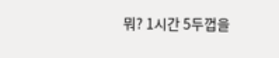뭐? 1시간 5두껍을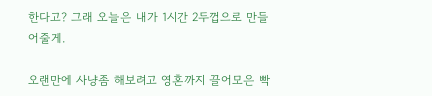한다고? 그래 오늘은 내가 1시간 2두껍으로 만들어줄게.

오랜만에 사냥좀 해보려고 영혼까지 끌어모은 빡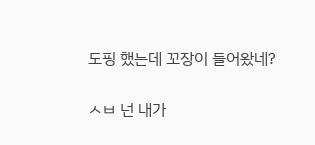도핑 했는데 꼬장이 들어왔네?

ㅅㅂ 넌 내가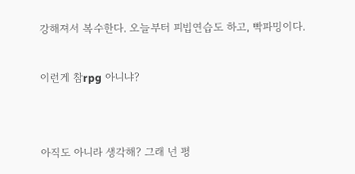강해져서 복수한다. 오늘부터 피빕연습도 하고, 빡파밍이다.

이런게 참rpg 아니냐?


아직도 아니라 생각해? 그래 넌 평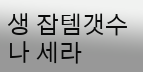생 잡템갯수나 세라